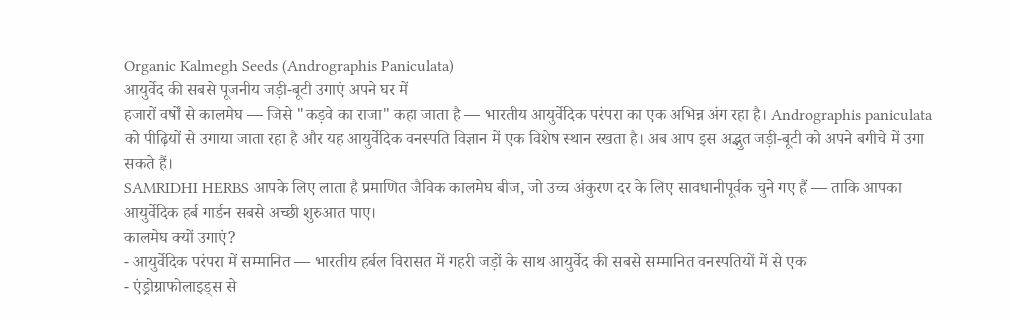Organic Kalmegh Seeds (Andrographis Paniculata)
आयुर्वेद की सबसे पूजनीय जड़ी-बूटी उगाएं अपने घर में
हजारों वर्षों से कालमेघ — जिसे "कड़वे का राजा" कहा जाता है — भारतीय आयुर्वेदिक परंपरा का एक अभिन्न अंग रहा है। Andrographis paniculata को पीढ़ियों से उगाया जाता रहा है और यह आयुर्वेदिक वनस्पति विज्ञान में एक विशेष स्थान रखता है। अब आप इस अद्भुत जड़ी-बूटी को अपने बगीचे में उगा सकते हैं।
SAMRIDHI HERBS आपके लिए लाता है प्रमाणित जैविक कालमेघ बीज, जो उच्च अंकुरण दर के लिए सावधानीपूर्वक चुने गए हैं — ताकि आपका आयुर्वेदिक हर्ब गार्डन सबसे अच्छी शुरुआत पाए।
कालमेघ क्यों उगाएं?
- आयुर्वेदिक परंपरा में सम्मानित — भारतीय हर्बल विरासत में गहरी जड़ों के साथ आयुर्वेद की सबसे सम्मानित वनस्पतियों में से एक
- एंड्रोग्राफोलाइड्स से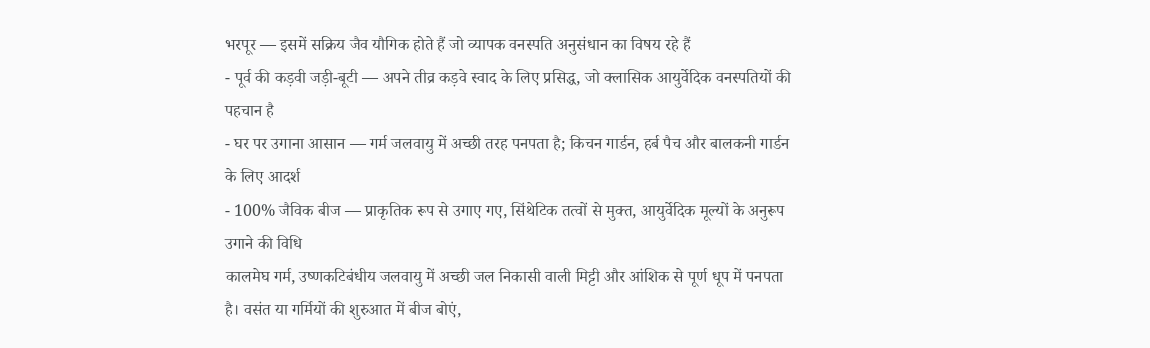भरपूर — इसमें सक्रिय जैव यौगिक होते हैं जो व्यापक वनस्पति अनुसंधान का विषय रहे हैं
- पूर्व की कड़वी जड़ी-बूटी — अपने तीव्र कड़वे स्वाद के लिए प्रसिद्ध, जो क्लासिक आयुर्वेदिक वनस्पतियों की पहचान है
- घर पर उगाना आसान — गर्म जलवायु में अच्छी तरह पनपता है; किचन गार्डन, हर्ब पैच और बालकनी गार्डन के लिए आदर्श
- 100% जैविक बीज — प्राकृतिक रूप से उगाए गए, सिंथेटिक तत्वों से मुक्त, आयुर्वेदिक मूल्यों के अनुरूप
उगाने की विधि
कालमेघ गर्म, उष्णकटिबंधीय जलवायु में अच्छी जल निकासी वाली मिट्टी और आंशिक से पूर्ण धूप में पनपता है। वसंत या गर्मियों की शुरुआत में बीज बोएं,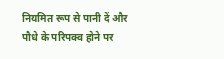नियमित रूप से पानी दें और पौधे के परिपक्व होने पर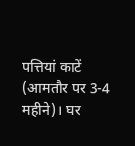पत्तियां काटें (आमतौर पर 3-4 महीने)। घर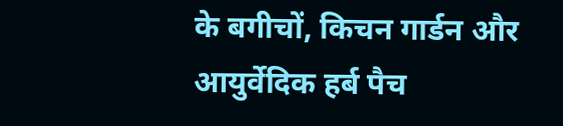के बगीचों, किचन गार्डन और आयुर्वेदिक हर्ब पैच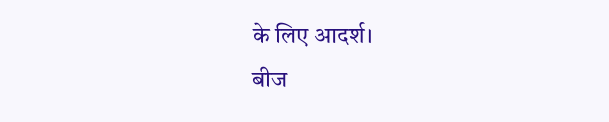के लिए आदर्श।
बीज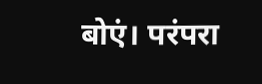बोएं। परंपरा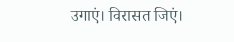उगाएं। विरासत जिएं।